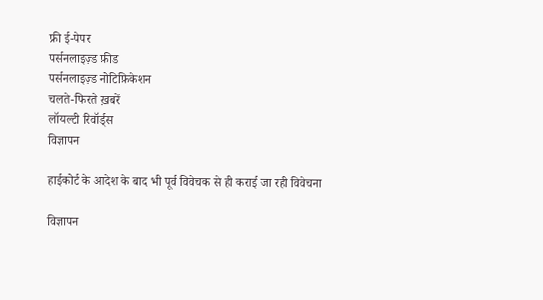फ्री ई-पेपर
पर्सनलाइज़्ड फ़ीड
पर्सनलाइज़्ड नोटिफ़िकेशन
चलते-फिरते ख़बरें
लॉयल्टी रिवॉर्ड्स
विज्ञापन

हाईकोर्ट के आदेश के बाद भी पूर्व विवेचक से ही कराई जा रही विवेचना

विज्ञापन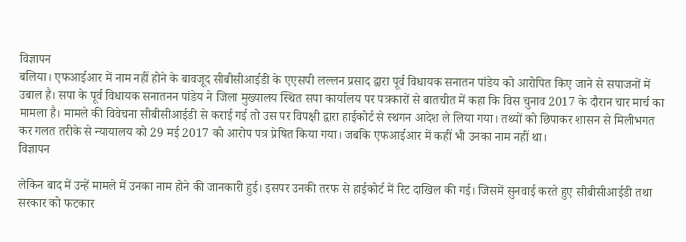विज्ञापन
बलिया। एफआईआर में नाम नहीं होने के बावजूद सीबीसीआईडी के एएसपी लल्लन प्रसाद द्वारा पूर्व विधायक सनातन पांडेय को आरोपित किए जाने से सपाजनों में उबाल है। सपा के पूर्व विधायक सनातनन पांडेय ने जिला मुख्यालय स्थित सपा कार्यालय पर पत्रकारों से बातचीत में कहा कि विस चुनाव 2017 के दौरान चार मार्च का मामला है। मामले की विवेचना सीबीसीआईडी से कराई गई तो उस पर विपक्षी द्वारा हाईकोर्ट से स्थगन आदेश ले लिया गया। तथ्यों को छिपाकर शासन से मिलीभगत कर गलत तरीके से न्यायालय को 29 मई 2017 को आरोप पत्र प्रेषित किया गया। जबकि एफआईआर में कहीं भी उनका नाम नहीं था।
विज्ञापन

लेकिन बाद में उन्हें मामले में उनका नाम होने की जानकारी हुई। इसपर उनकी तरफ से हाईकोर्ट में रिट दाखिल की गई। जिसमें सुनवाई करते हुए सीबीसीआईडी तथा सरकार को फटकार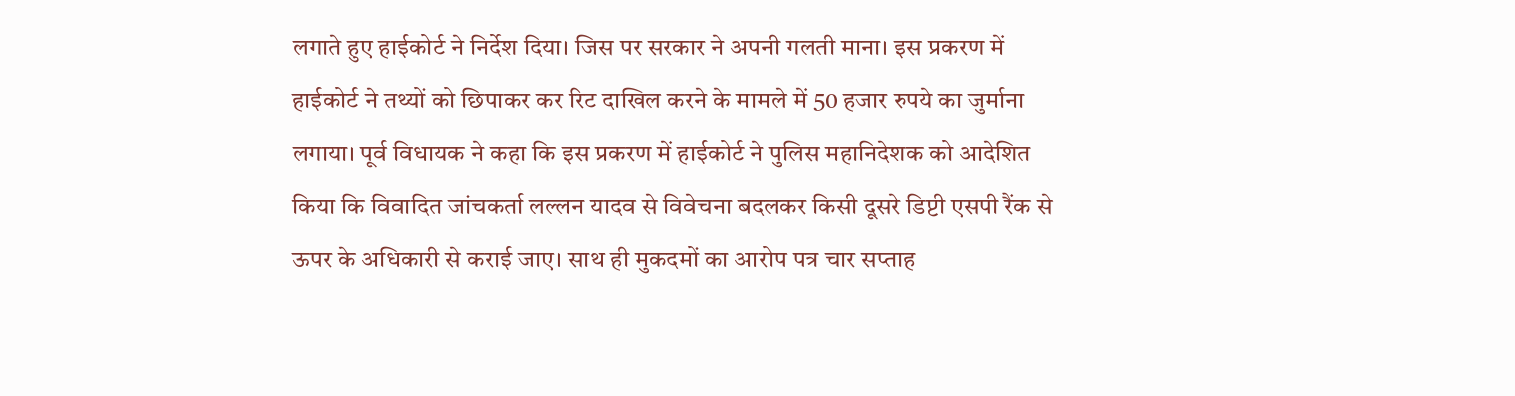लगाते हुए हाईकोर्ट ने निर्देश दिया। जिस पर सरकार ने अपनी गलती माना। इस प्रकरण में हाईकोर्ट ने तथ्यों को छिपाकर कर रिट दाखिल करने के मामले में 50 हजार रुपये का जुर्माना लगाया। पूर्व विधायक ने कहा कि इस प्रकरण में हाईकोर्ट ने पुलिस महानिदेशक को आदेशित किया कि विवादित जांचकर्ता लल्लन यादव से विवेचना बदलकर किसी दूसरे डिप्टी एसपी रैंक से ऊपर के अधिकारी से कराई जाए। साथ ही मुकदमों का आरोप पत्र चार सप्ताह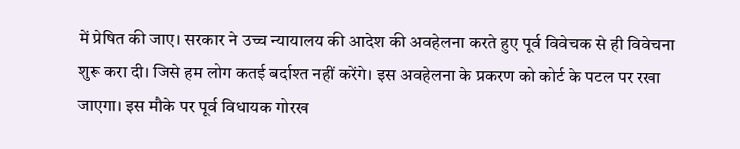में प्रेषित की जाए। सरकार ने उच्च न्यायालय की आदेश की अवहेलना करते हुए पूर्व विवेचक से ही विवेचना शुरू करा दी। जिसे हम लोग कतई बर्दाश्त नहीं करेंगे। इस अवहेलना के प्रकरण को कोर्ट के पटल पर रखा जाएगा। इस मौके पर पूर्व विधायक गोरख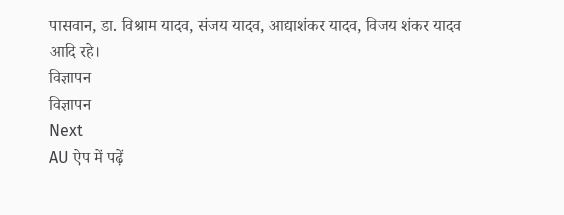पासवान, डा. विश्राम यादव, संजय यादव, आद्याशंकर यादव, विजय शंकर यादव आदि रहे।
विज्ञापन
विज्ञापन
Next
AU ऐप में पढ़ें